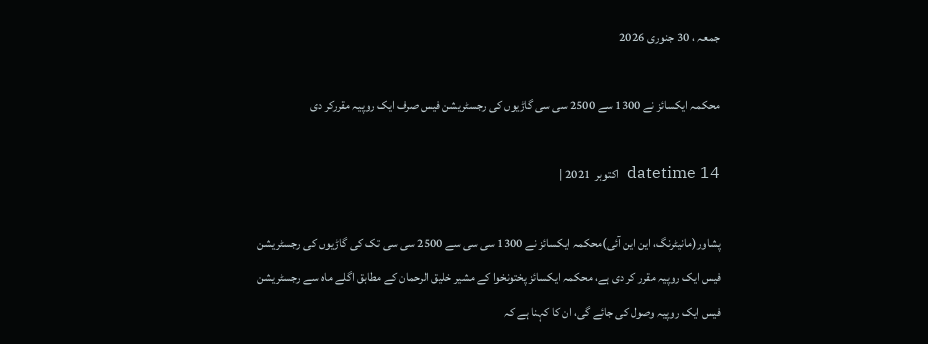جمعہ ، 30 جنوری 2026

محکمہ ایکسائز نے 1300 سے 2500 سی سی گاڑیوں کی رجسٹریشن فیس صرف ایک روپیہ مقررکر دی

datetime 14  اکتوبر  2021 |

پشاور(مانیٹرنگ، این این آئی)محکمہ ایکسائز نے 1300 سی سی سے 2500 سی سی تک کی گاڑیوں کی رجسٹریشن فیس ایک روپیہ مقرر کر دی ہے، محکمہ ایکسائز پختونخوا کے مشیر خلیق الرحمان کے مطابق اگلے ماہ سے رجسٹریشن فیس ایک روپیہ وصول کی جائے گی، ان کا کہنا ہے کہ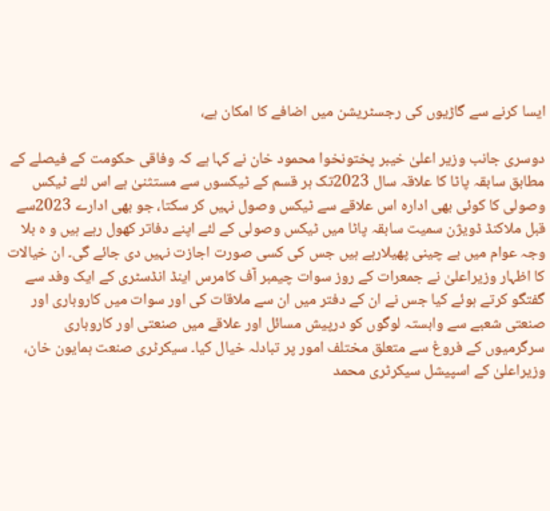ایسا کرنے سے گاڑیوں کی رجسٹریشن میں اضافے کا امکان ہے،

دوسری جانب وزیر اعلیٰ خیبر پختونخوا محمود خان نے کہا ہے کہ وفاقی حکومت کے فیصلے کے مطابق سابقہ پاٹا کا علاقہ سال 2023تک ہر قسم کے ٹیکسوں سے مستثنیٰ ہے اس لئے ٹیکس وصولی کا کوئی بھی ادارہ اس علاقے سے ٹیکس وصول نہیں کر سکتا، جو بھی ادارے 2023سے قبل ملاکنڈ ڈویژن سمیت سابقہ پاٹا میں ٹیکس وصولی کے لئے اپنے دفاتر کھول رہے ہیں و ہ بلا وجہ عوام میں بے چینی پھیلارہے ہیں جس کی کسی صورت اجازت نہیں دی جائے گی۔ ان خیالات کا اظہار وزیراعلیٰ نے جمعرات کے روز سوات چیمبر آف کامرس اینڈ انڈسٹری کے ایک وفد سے گفتگو کرتے ہوئے کیا جس نے ان کے دفتر میں ان سے ملاقات کی اور سوات میں کاروباری اور صنعتی شعبے سے وابستہ لوگوں کو درپیش مسائل اور علاقے میں صنعتی اور کاروباری سرگرمیوں کے فروغ سے متعلق مختلف امور پر تبادلہ خیال کیا۔ سیکرٹری صنعت ہمایون خان، وزیراعلیٰ کے اسپیشل سیکرٹری محمد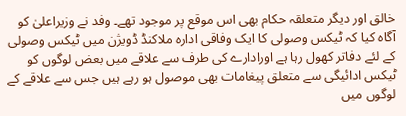خالق اور دیگر متعلقہ حکام بھی اس موقع پر موجود تھے۔ وفد نے وزیراعلیٰ کو آگاہ کیا کہ ٹیکس وصولی کا ایک وفاقی ادارہ ملاکنڈ ڈویژن میں ٹیکس وصولی کے لئے دفاتر کھول رہا ہے اورادارے کی طرف سے علاقے میں بعض لوگوں کو ٹیکس ادائیگی سے متعلق پیغامات بھی موصول ہو رہے ہیں جس سے علاقے کے لوگوں میں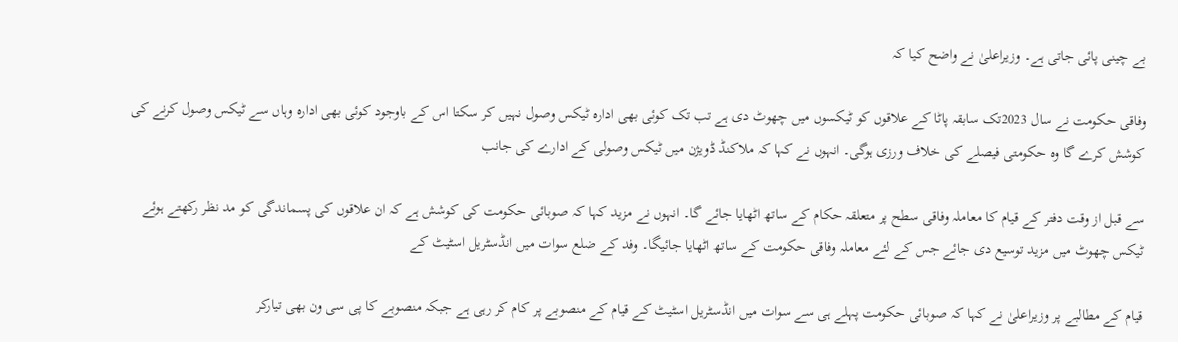بے چینی پائی جاتی ہے۔ وزیراعلیٰ نے واضح کیا کہ

وفاقی حکومت نے سال 2023تک سابقہ پاٹا کے علاقوں کو ٹیکسوں میں چھوٹ دی ہے تب تک کوئی بھی ادارہ ٹیکس وصول نہیں کر سکتا اس کے باوجود کوئی بھی ادارہ وہاں سے ٹیکس وصول کرنے کی کوشش کرے گا وہ حکومتی فیصلے کی خلاف ورزی ہوگی۔ انہوں نے کہا کہ ملاکنڈ ڈویژن میں ٹیکس وصولی کے ادارے کی جانب

سے قبل از وقت دفتر کے قیام کا معاملہ وفاقی سطح پر متعلقہ حکام کے ساتھ اٹھایا جائے گا۔ انہوں نے مزید کہا کہ صوبائی حکومت کی کوشش ہے کہ ان علاقوں کی پسماندگی کو مد نظر رکھتے ہوئے ٹیکس چھوٹ میں مزید توسیع دی جائے جس کے لئے معاملہ وفاقی حکومت کے ساتھ اٹھایا جائیگا۔ وفد کے ضلع سوات میں انڈسٹریل اسٹیٹ کے

قیام کے مطالبے پر وزیراعلیٰ نے کہا کہ صوبائی حکومت پہلے ہی سے سوات میں انڈسٹریل اسٹیٹ کے قیام کے منصوبے پر کام کر رہی ہے جبکہ منصوبے کا پی سی ون بھی تیارکر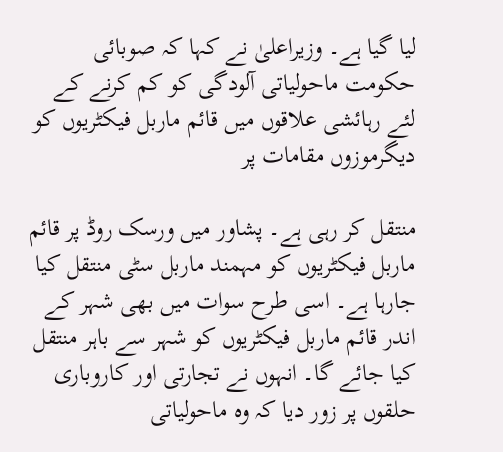لیا گیا ہے۔ وزیراعلیٰ نے کہا کہ صوبائی حکومت ماحولیاتی آلودگی کو کم کرنے کے لئے رہائشی علاقوں میں قائم ماربل فیکٹریوں کو دیگرموزوں مقامات پر

منتقل کر رہی ہے۔ پشاور میں ورسک روڈ پر قائم ماربل فیکٹریوں کو مہمند ماربل سٹی منتقل کیا جارہا ہے۔ اسی طرح سوات میں بھی شہر کے اندر قائم ماربل فیکٹریوں کو شہر سے باہر منتقل کیا جائے گا۔ انہوں نے تجارتی اور کاروباری حلقوں پر زور دیا کہ وہ ماحولیاتی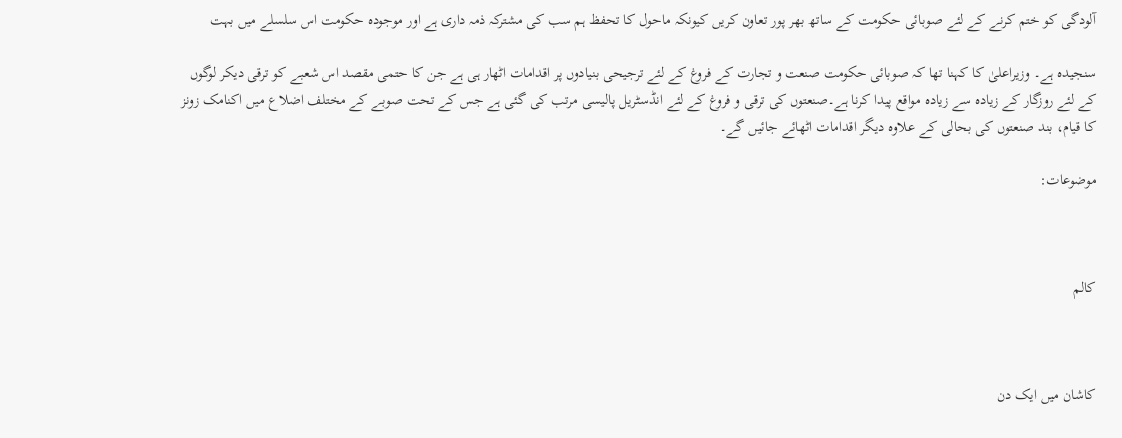آلودگی کو ختم کرنے کے لئے صوبائی حکومت کے ساتھ بھر پور تعاون کریں کیونکہ ماحول کا تحفظ ہم سب کی مشترکہ ذمہ داری ہے اور موجودہ حکومت اس سلسلے میں بہت

سنجیدہ ہے۔ وزیراعلیٰ کا کہنا تھا کہ صوبائی حکومت صنعت و تجارت کے فروغ کے لئے ترجیحی بنیادوں پر اقدامات اٹھار ہی ہے جن کا حتمی مقصد اس شعبے کو ترقی دیکر لوگوں کے لئے روزگار کے زیادہ سے زیادہ مواقع پیدا کرنا ہے۔صنعتوں کی ترقی و فروغ کے لئے انڈسٹریل پالیسی مرتب کی گئی ہے جس کے تحت صوبے کے مختلف اضلاع میں اکنامک زونز کا قیام، بند صنعتوں کی بحالی کے علاوہ دیگر اقدامات اٹھائے جائیں گے۔

موضوعات:



کالم



کاشان میں ایک دن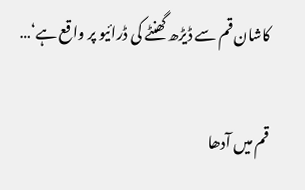کاشان قم سے ڈیڑھ گھنٹے کی ڈرائیو پر واقع ہے‘…

قم میں آدھا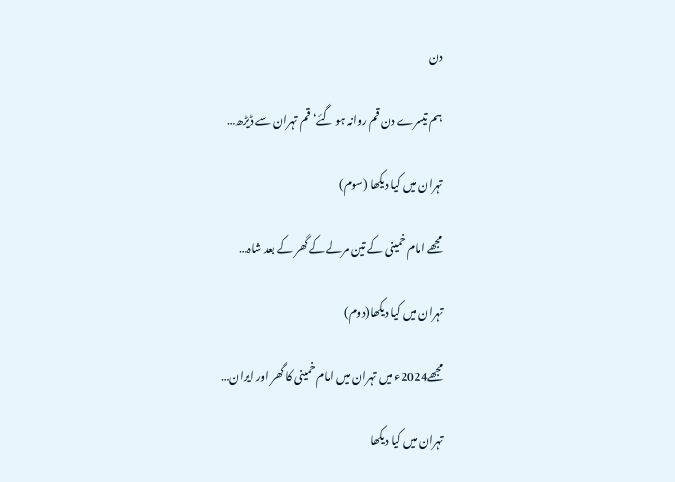دن

ہم تیسرے دن قم روانہ ہو گئے‘ قم تہران سے ڈیڑھ…

تہران میں کیا دیکھا (سوم)

مجھے امام خمینی کے تین مرلے کے گھر کے بعد شاہ…

تہران میں کیا دیکھا(دوم)

مجھے2024ء میں تہران میں امام خمینی کا گھر اور ایران…

تہران میں کیا دیکھا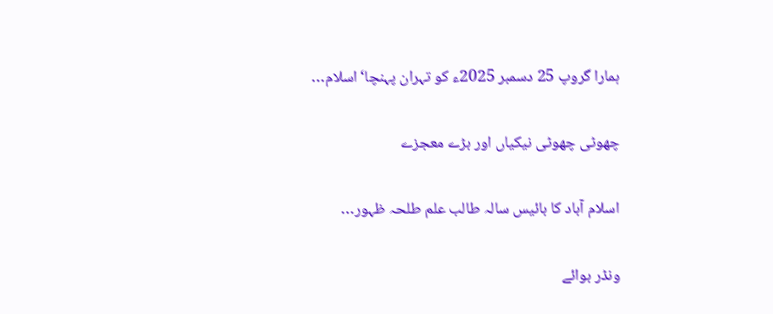ہمارا گروپ 25 دسمبر 2025ء کو تہران پہنچا‘ اسلام…

چھوٹی چھوٹی نیکیاں اور بڑے معجزے

اسلام آباد کا بائیس سالہ طالب علم طلحہ ظہور…

ونڈر بوائے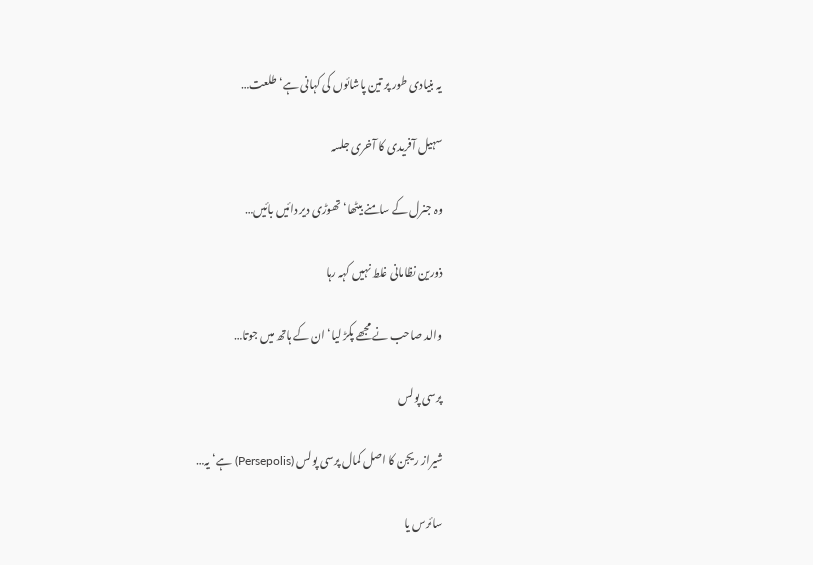یہ بنیادی طور پر تین پاشائوں کی کہانی ہے‘ طلعت…

سہیل آفریدی کا آخری جلسہ

وہ جنرل کے سامنے بیٹھا‘ تھوڑی دیر دائیں بائیں…

ذورین نظامانی غلط نہیں کہہ رہا

والد صاحب نے مجھے پکڑ لیا‘ ان کے ہاتھ میں جوتا…

پرسی پولس

شیراز ریجن کا اصل کمال پرسی پولس (Persepolis) ہے‘ یہ…

سائرس یا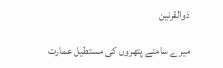ذوالقرنین

میرے سامنے پتھروں کی مستطیل عمارت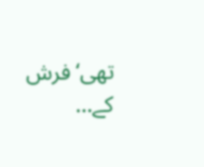تھی‘ فرش کے…